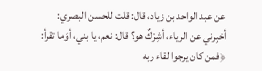عن عبد الواحد بن زياد، قال: قلت للحسن البصري: أخبِرني عن الرياء، أشِرْكٌ هو؟ قال: نعم، يا بني، أوَما تقرأ: ﴿فمن كان يرجوا لقاء ربه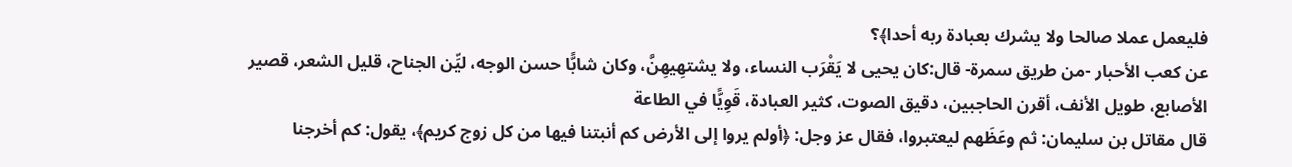فليعمل عملا صالحا ولا يشرك بعبادة ربه أحدا﴾؟
عن كعب الأحبار -من طريق سمرة- قال:كان يحيى لا يَقْرَب النساء، ولا يشتهِيهِنَّ، وكان شابًّا حسن الوجه، ليِّن الجناح، قليل الشعر، قصير الأصابع، طويل الأنف، أقرن الحاجبين، دقيق الصوت، كثير العبادة، قَوِيًّا في الطاعة
قال مقاتل بن سليمان: ثم وعَظَهم ليعتبروا، فقال عز وجل: ﴿أولم يروا إلى الأرض كم أنبتنا فيها من كل زوج كريم﴾، يقول: كم أخرجنا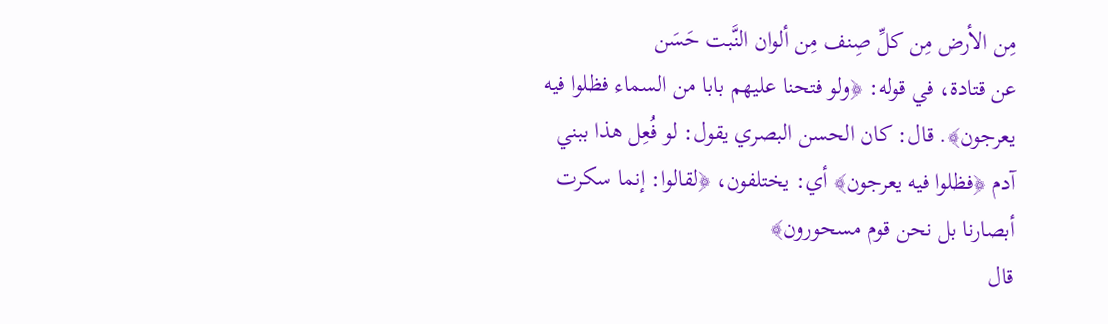مِن الأرض مِن كلِّ صِنف مِن ألوان النَّبت حَسَن
عن قتادة، في قوله: ﴿ولو فتحنا عليهم بابا من السماء فظلوا فيه يعرجون﴾. قال: كان الحسن البصري يقول: لو فُعِل هذا ببني آدم ﴿فظلوا فيه يعرجون﴾ أي: يختلفون، ﴿لقالوا: إنما سكرت أبصارنا بل نحن قوم مسحورون﴾
قال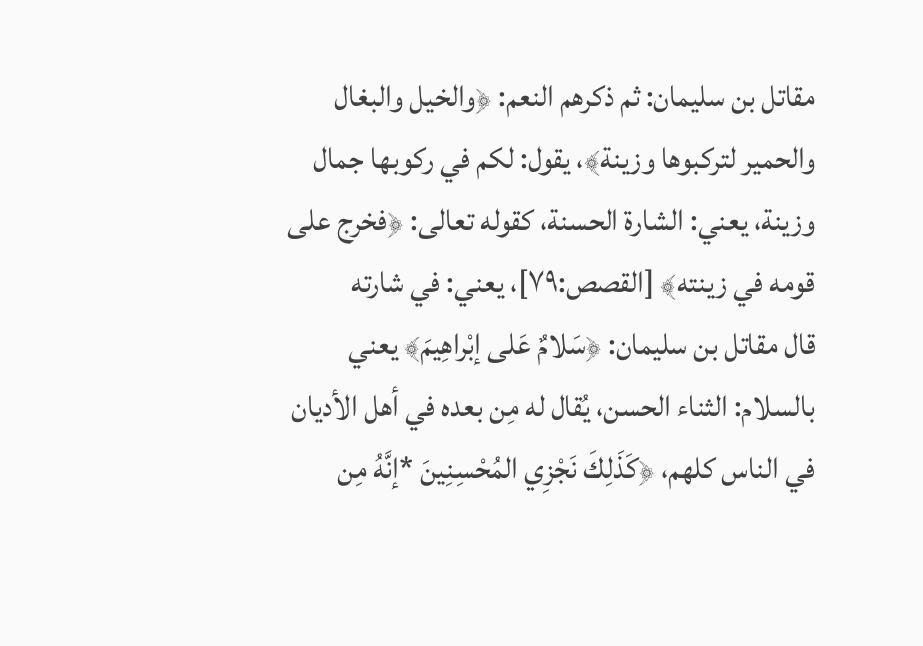مقاتل بن سليمان: ثم ذكرهم النعم: ﴿والخيل والبغال والحمير لتركبوها وزينة﴾، يقول: لكم في ركوبها جمال وزينة، يعني: الشارة الحسنة، كقوله تعالى: ﴿فخرج على قومه في زينته﴾ [القصص:٧٩]، يعني: في شارته
قال مقاتل بن سليمان: ﴿سَلامٌ عَلى إبْراهِيمَ﴾ يعني بالسلام: الثناء الحسن، يُقال له مِن بعده في أهل الأديان في الناس كلهم، ﴿كَذَلِكَ نَجْزِي المُحْسِنِينَ *إنَّهُ مِن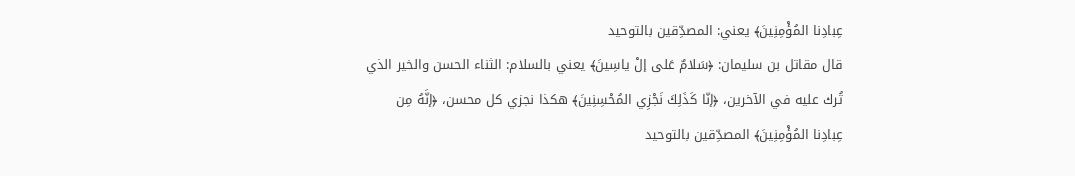عِبادِنا المُؤْمِنِينَ﴾ يعني: المصدِّقين بالتوحيد
قال مقاتل بن سليمان: ﴿سَلامٌ عَلى إلْ ياسِينَ﴾ يعني بالسلام: الثناء الحسن والخير الذي تُرك عليه في الآخرين، ﴿إنّا كَذَلِكَ نَجْزِي المُحْسِنِينَ﴾ هكذا نجزي كل محسن، ﴿إنَّهُ مِن عِبادِنا المُؤْمِنِينَ﴾ المصدِّقين بالتوحيد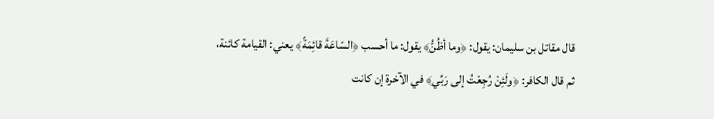قال مقاتل بن سليمان: يقول: ﴿وما أظُنُّ﴾ يقول: ما أحسب ﴿السّاعَةَ قائِمَةً﴾ يعني: القيامة كائنة، ثم قال الكافر: ﴿ولَئِنْ رُجِعْتُ إلى رَبِّي﴾ في الآخرة إن كانت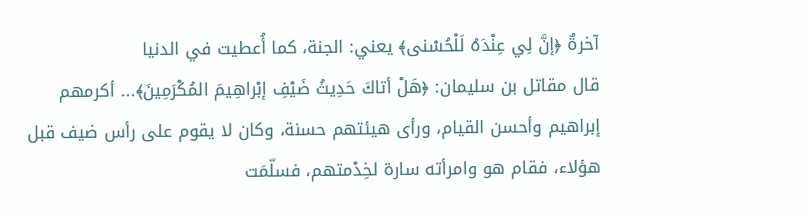آخرةٌ ﴿إنَّ لِي عِنْدَهُ لَلْحُسْنى﴾ يعني: الجنة، كما أُعطيت في الدنيا
قال مقاتل بن سليمان: ﴿هَلْ أتاكَ حَدِيثُ ضَيْفِ إبْراهِيمَ المُكْرَمِينَ﴾... أكرمهم إبراهيم وأحسن القيام، ورأى هيئتهم حسنة، وكان لا يقوم على رأس ضيف قبل هؤلاء، فقام هو وامرأته سارة لخِدْمتهم، فسلّمَت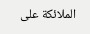الملائكة على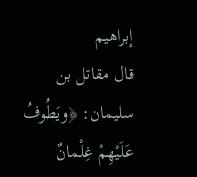إبراهيم
قال مقاتل بن سليمان: ﴿ويَطُوفُ عَلَيْهِمْ غِلْمانٌ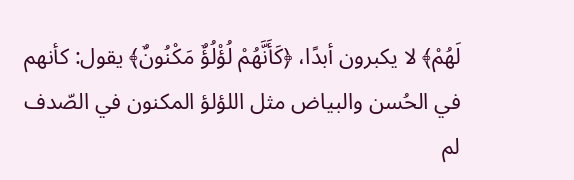لَهُمْ﴾ لا يكبرون أبدًا، ﴿كَأَنَّهُمْ لُؤْلُؤٌ مَكْنُونٌ﴾ يقول: كأنهم في الحُسن والبياض مثل اللؤلؤ المكنون في الصّدف لم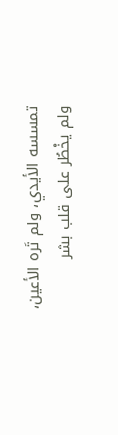تمسسه الأيدي، ولم تَره الأعين، ولم يخْطُر على قلب بشر